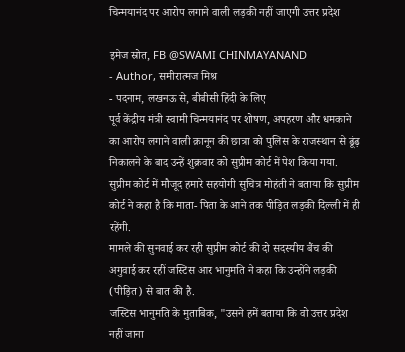चिन्मयानंद पर आरोप लगाने वाली लड़की नहीं जाएगी उत्तर प्रदेश

इमेज स्रोत, FB @SWAMI CHINMAYANAND
- Author, समीरात्मज मिश्र
- पदनाम, लखनऊ से, बीबीसी हिंदी के लिए
पूर्व केंद्रीय मंत्री स्वामी चिन्मयानंद पर शोषण, अपहरण और धमकाने का आरोप लगाने वाली क़ानून की छात्रा को पुलिस के राजस्थान से ढूंढ़ निकालने के बाद उन्हें शुक्रवार को सुप्रीम कोर्ट में पेश किया गया.
सुप्रीम कोर्ट में मौजूद हमारे सहयोगी सुचित्र मोहंती ने बताया कि सुप्रीम कोर्ट ने कहा है कि माता- पिता के आने तक पीड़ित लड़की दिल्ली में ही रहेंगी.
मामले की सुनवाई कर रही सुप्रीम कोर्ट की दो सदस्यीय बैंच की अगुवाई कर रहीं जस्टिस आर भानुमति ने कहा कि उन्होंने लड़की (पीड़ित) से बात की है.
जस्टिस भानुमति के मुताबिक, "उसने हमें बताया कि वो उत्तर प्रदेश नहीं जाना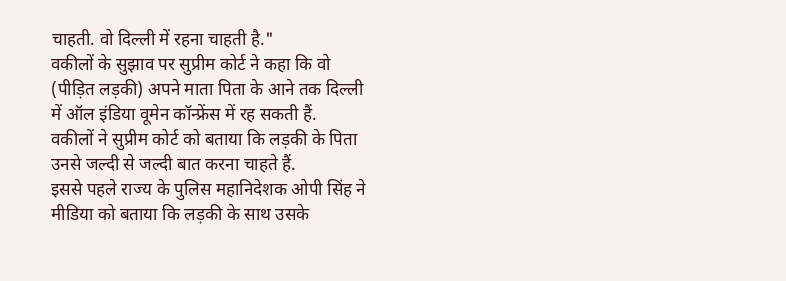चाहती. वो दिल्ली में रहना चाहती है."
वकीलों के सुझाव पर सुप्रीम कोर्ट ने कहा कि वो (पीड़ित लड़की) अपने माता पिता के आने तक दिल्ली में ऑल इंडिया वूमेन कॉन्फ्रेंस में रह सकती हैं.
वकीलों ने सुप्रीम कोर्ट को बताया कि लड़की के पिता उनसे जल्दी से जल्दी बात करना चाहते हैं.
इससे पहले राज्य के पुलिस महानिदेशक ओपी सिंह ने मीडिया को बताया कि लड़की के साथ उसके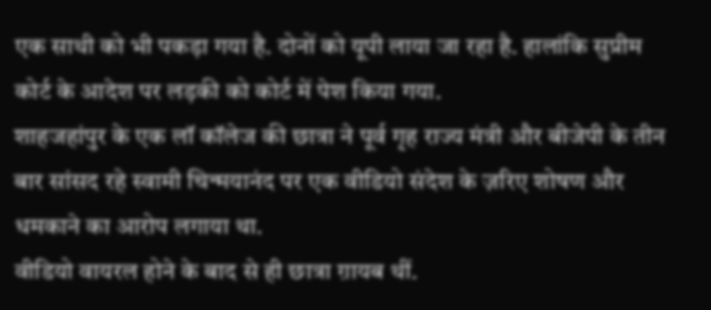एक साथी को भी पकड़ा गया है. दोनों को यूपी लाया जा रहा है. हालांकि सुप्रीम कोर्ट के आदेश पर लड़की को कोर्ट में पेश किया गया.
शाहजहांपुर के एक लॉ कॉलेज की छात्रा ने पूर्व गृह राज्य मंत्री और बीजेपी के तीन बार सांसद रहे स्वामी चिन्मयानंद पर एक वीडियो संदेश के ज़रिए शोषण और धमकाने का आरोप लगाया था.
वीडियो वायरल होने के बाद से ही छात्रा ग़ायब थीं.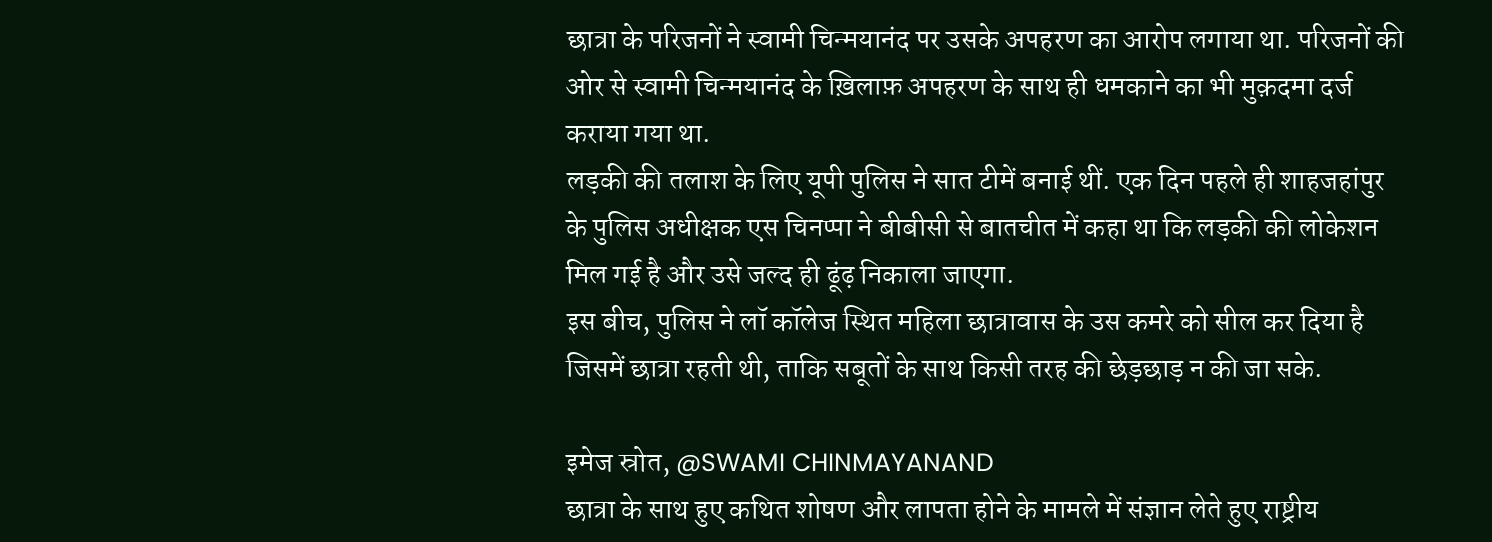छात्रा के परिजनों ने स्वामी चिन्मयानंद पर उसके अपहरण का आरोप लगाया था. परिजनों की ओर से स्वामी चिन्मयानंद के ख़िलाफ़ अपहरण के साथ ही धमकाने का भी मुक़दमा दर्ज कराया गया था.
लड़की की तलाश के लिए यूपी पुलिस ने सात टीमें बनाई थीं. एक दिन पहले ही शाहजहांपुर के पुलिस अधीक्षक एस चिनप्पा ने बीबीसी से बातचीत में कहा था कि लड़की की लोकेशन मिल गई है और उसे जल्द ही ढूंढ़ निकाला जाएगा.
इस बीच, पुलिस ने लॉ कॉलेज स्थित महिला छात्रावास के उस कमरे को सील कर दिया है जिसमें छात्रा रहती थी, ताकि सबूतों के साथ किसी तरह की छेड़छाड़ न की जा सके.

इमेज स्रोत, @SWAMI CHINMAYANAND
छात्रा के साथ हुए कथित शोषण और लापता होने के मामले में संज्ञान लेते हुए राष्ट्रीय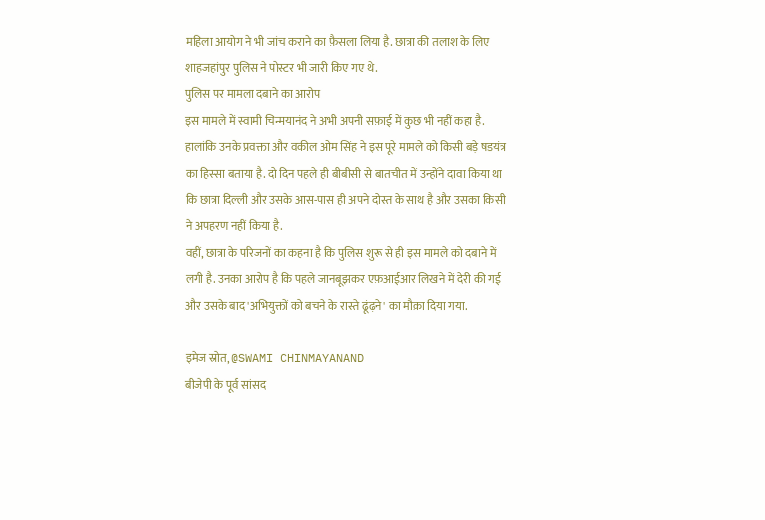महिला आयोग ने भी जांच कराने का फ़ैसला लिया है. छात्रा की तलाश के लिए शाहजहांपुर पुलिस ने पोस्टर भी जारी किए गए थे.
पुलिस पर मामला दबाने का आरोप
इस मामले में स्वामी चिन्मयानंद ने अभी अपनी सफ़ाई में कुछ भी नहीं कहा है. हालांकि उनके प्रवक्ता और वकील ओम सिंह ने इस पूरे मामले को किसी बड़े षडयंत्र का हिस्सा बताया है. दो दिन पहले ही बीबीसी से बातचीत में उन्होंने दावा किया था कि छात्रा दिल्ली और उसके आस-पास ही अपने दोस्त के साथ है और उसका किसी ने अपहरण नहीं किया है.
वहीं, छात्रा के परिजनों का कहना है कि पुलिस शुरू से ही इस मामले को दबाने में लगी है. उनका आरोप है कि पहले जानबूझकर एफ़आईआर लिखने में देरी की गई और उसके बाद 'अभियुक्तों को बचने के रास्ते ढूंढ़ने' का मौक़ा दिया गया.

इमेज स्रोत, @SWAMI CHINMAYANAND
बीजेपी के पूर्व सांसद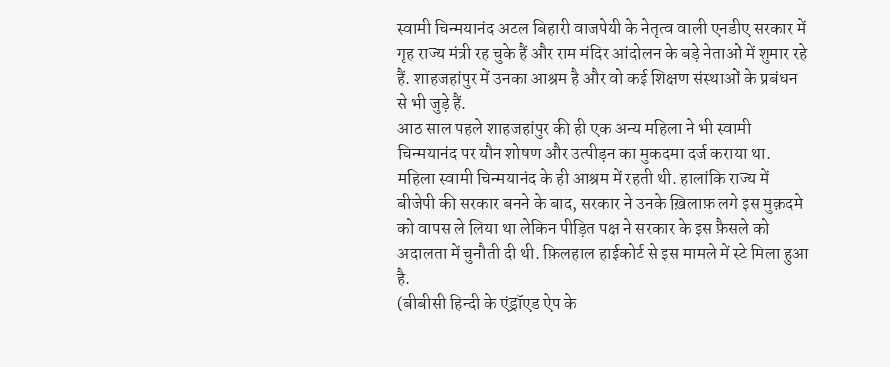स्वामी चिन्मयानंद अटल बिहारी वाजपेयी के नेतृत्व वाली एनडीए सरकार में गृह राज्य मंत्री रह चुके हैं और राम मंदिर आंदोलन के बड़े नेताओं में शुमार रहे हैं. शाहजहांपुर में उनका आश्रम है और वो कई शिक्षण संस्थाओं के प्रबंधन से भी जुड़े हैं.
आठ साल पहले शाहजहांपुर की ही एक अन्य महिला ने भी स्वामी चिन्मयानंद पर यौन शोषण और उत्पीड़न का मुकदमा दर्ज कराया था. महिला स्वामी चिन्मयानंद के ही आश्रम में रहती थी. हालांकि राज्य में बीजेपी की सरकार बनने के बाद, सरकार ने उनके ख़िलाफ़ लगे इस मुक़दमे को वापस ले लिया था लेकिन पीड़ित पक्ष ने सरकार के इस फ़ैसले को अदालता में चुनौती दी थी. फ़िलहाल हाईकोर्ट से इस मामले में स्टे मिला हुआ है.
(बीबीसी हिन्दी के एंड्रॉएड ऐप के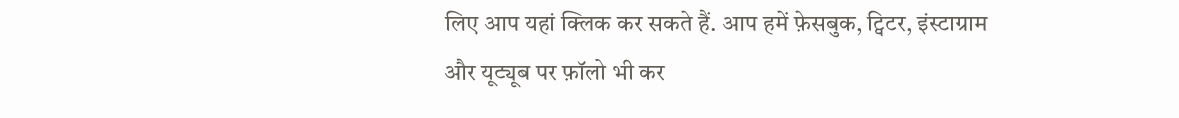लिए आप यहां क्लिक कर सकते हैं. आप हमें फ़ेसबुक, ट्विटर, इंस्टाग्राम और यूट्यूब पर फ़ॉलो भी कर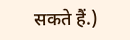सकते हैं.)